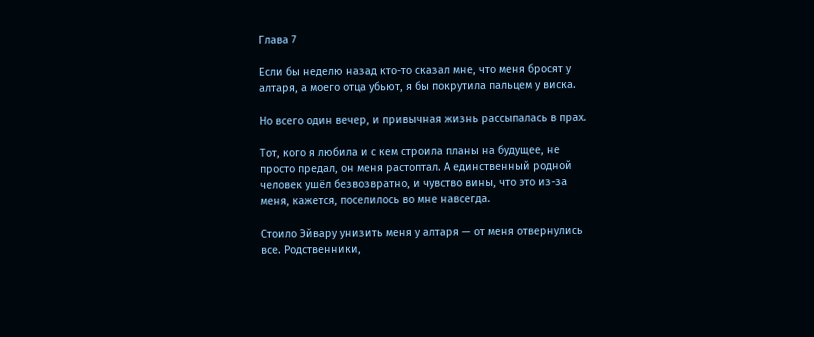Глава 7

Если бы неделю назад кто-то сказал мне, что меня бросят у алтаря, а моего отца убьют, я бы покрутила пальцем у виска.

Но всего один вечер, и привычная жизнь рассыпалась в прах.

Тот, кого я любила и с кем строила планы на будущее, не просто предал, он меня растоптал. А единственный родной человек ушёл безвозвратно, и чувство вины, что это из-за меня, кажется, поселилось во мне навсегда.

Стоило Эйвару унизить меня у алтаря — от меня отвернулись все. Родственники,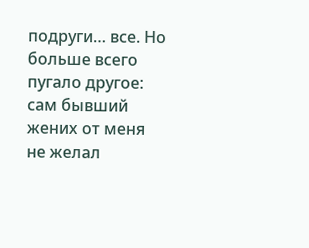подруги… все. Но больше всего пугало другое: сам бывший жених от меня не желал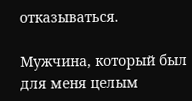отказываться.

Мужчина, который был для меня целым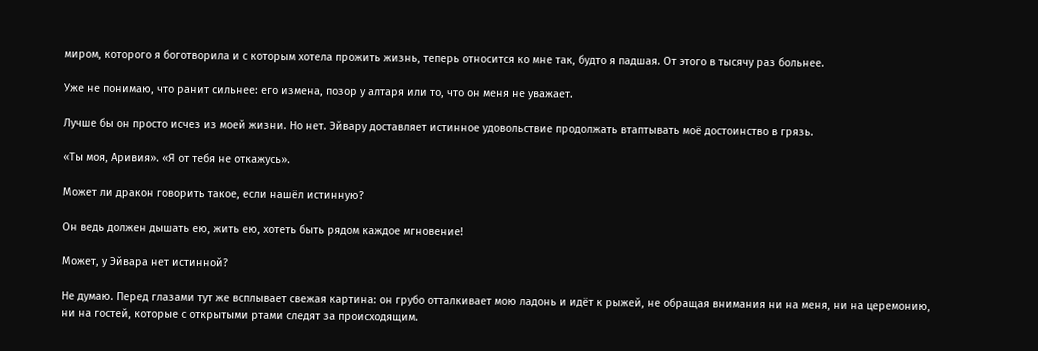миром, которого я боготворила и с которым хотела прожить жизнь, теперь относится ко мне так, будто я падшая. От этого в тысячу раз больнее.

Уже не понимаю, что ранит сильнее: его измена, позор у алтаря или то, что он меня не уважает.

Лучше бы он просто исчез из моей жизни. Но нет. Эйвару доставляет истинное удовольствие продолжать втаптывать моё достоинство в грязь.

«Ты моя, Аривия». «Я от тебя не откажусь».

Может ли дракон говорить такое, если нашёл истинную?

Он ведь должен дышать ею, жить ею, хотеть быть рядом каждое мгновение!

Может, у Эйвара нет истинной?

Не думаю. Перед глазами тут же всплывает свежая картина: он грубо отталкивает мою ладонь и идёт к рыжей, не обращая внимания ни на меня, ни на церемонию, ни на гостей, которые с открытыми ртами следят за происходящим.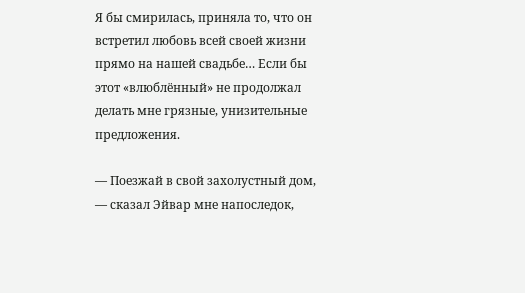Я бы смирилась, приняла то, что он встретил любовь всей своей жизни прямо на нашей свадьбе… Если бы этот «влюблённый» не продолжал делать мне грязные, унизительные предложения.

— Поезжай в свой захолустный дом, — сказал Эйвар мне напоследок,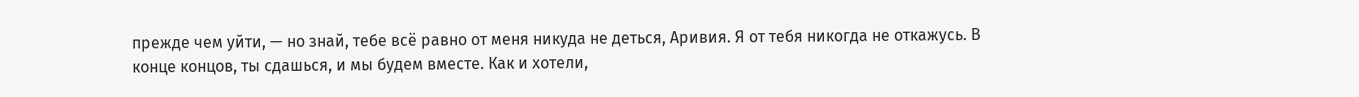прежде чем уйти, — но знай, тебе всё равно от меня никуда не деться, Аривия. Я от тебя никогда не откажусь. В конце концов, ты сдашься, и мы будем вместе. Как и хотели,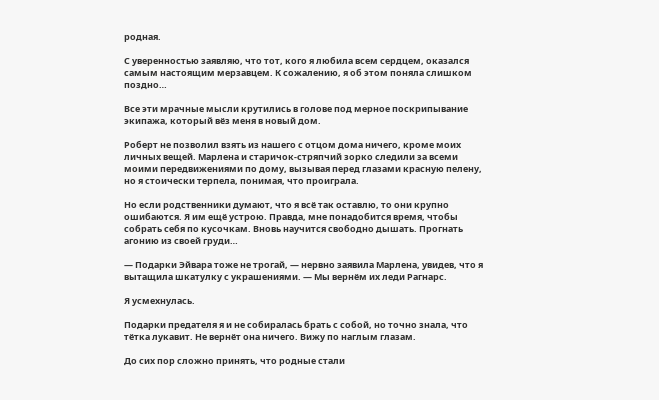родная.

С уверенностью заявляю, что тот, кого я любила всем сердцем, оказался самым настоящим мерзавцем. К сожалению, я об этом поняла слишком поздно…

Все эти мрачные мысли крутились в голове под мерное поскрипывание экипажа, который вёз меня в новый дом.

Роберт не позволил взять из нашего с отцом дома ничего, кроме моих личных вещей. Марлена и старичок-стряпчий зорко следили за всеми моими передвижениями по дому, вызывая перед глазами красную пелену, но я стоически терпела, понимая, что проиграла.

Но если родственники думают, что я всё так оставлю, то они крупно ошибаются. Я им ещё устрою. Правда, мне понадобится время, чтобы собрать себя по кусочкам. Вновь научится свободно дышать. Прогнать агонию из своей груди…

— Подарки Эйвара тоже не трогай, — нервно заявила Марлена, увидев, что я вытащила шкатулку с украшениями. — Мы вернём их леди Рагнарс.

Я усмехнулась.

Подарки предателя я и не собиралась брать с собой, но точно знала, что тётка лукавит. Не вернёт она ничего. Вижу по наглым глазам.

До сих пор сложно принять, что родные стали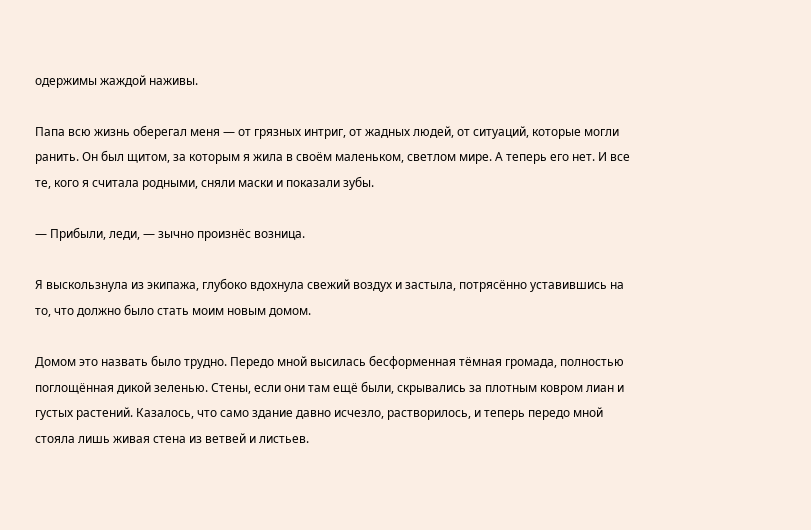одержимы жаждой наживы.

Папа всю жизнь оберегал меня — от грязных интриг, от жадных людей, от ситуаций, которые могли ранить. Он был щитом, за которым я жила в своём маленьком, светлом мире. А теперь его нет. И все те, кого я считала родными, сняли маски и показали зубы.

— Прибыли, леди, — зычно произнёс возница.

Я выскользнула из экипажа, глубоко вдохнула свежий воздух и застыла, потрясённо уставившись на то, что должно было стать моим новым домом.

Домом это назвать было трудно. Передо мной высилась бесформенная тёмная громада, полностью поглощённая дикой зеленью. Стены, если они там ещё были, скрывались за плотным ковром лиан и густых растений. Казалось, что само здание давно исчезло, растворилось, и теперь передо мной стояла лишь живая стена из ветвей и листьев.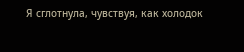Я сглотнула, чувствуя, как холодок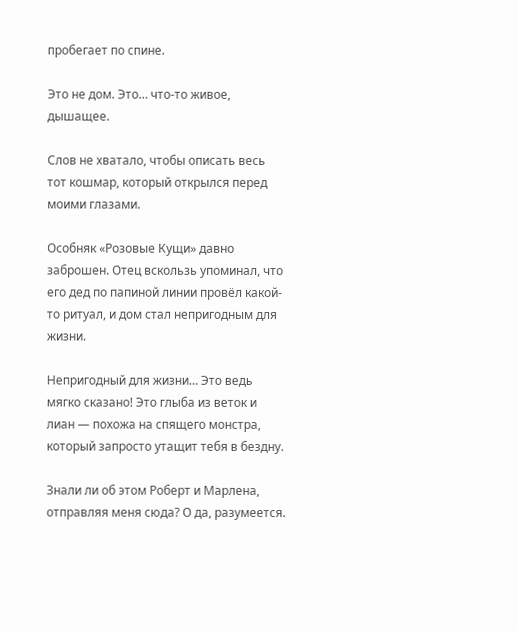пробегает по спине.

Это не дом. Это… что-то живое, дышащее.

Слов не хватало, чтобы описать весь тот кошмар, который открылся перед моими глазами.

Особняк «Розовые Кущи» давно заброшен. Отец вскользь упоминал, что его дед по папиной линии провёл какой-то ритуал, и дом стал непригодным для жизни.

Непригодный для жизни… Это ведь мягко сказано! Это глыба из веток и лиан — похожа на спящего монстра, который запросто утащит тебя в бездну.

Знали ли об этом Роберт и Марлена, отправляя меня сюда? О да, разумеется.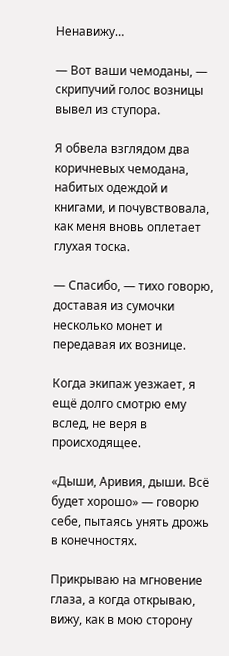Ненавижу…

— Вот ваши чемоданы, — скрипучий голос возницы вывел из ступора.

Я обвела взглядом два коричневых чемодана, набитых одеждой и книгами, и почувствовала, как меня вновь оплетает глухая тоска.

— Спасибо, — тихо говорю, доставая из сумочки несколько монет и передавая их вознице.

Когда экипаж уезжает, я ещё долго смотрю ему вслед, не веря в происходящее.

«Дыши, Аривия, дыши. Всё будет хорошо» — говорю себе, пытаясь унять дрожь в конечностях.

Прикрываю на мгновение глаза, а когда открываю, вижу, как в мою сторону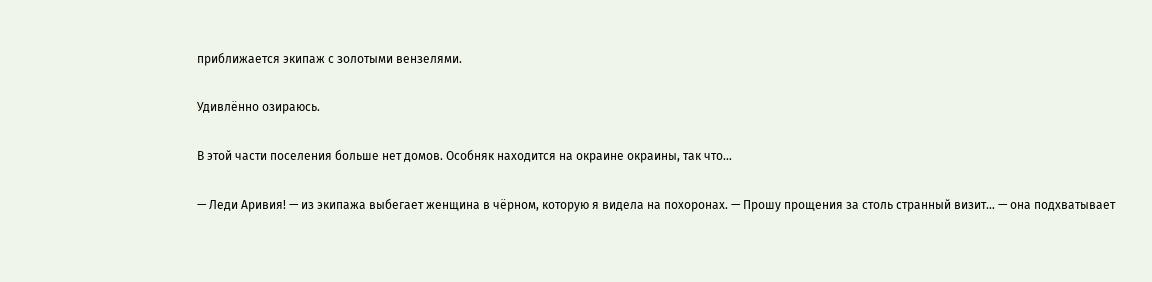приближается экипаж с золотыми вензелями.

Удивлённо озираюсь.

В этой части поселения больше нет домов. Особняк находится на окраине окраины, так что…

— Леди Аривия! — из экипажа выбегает женщина в чёрном, которую я видела на похоронах. — Прошу прощения за столь странный визит… — она подхватывает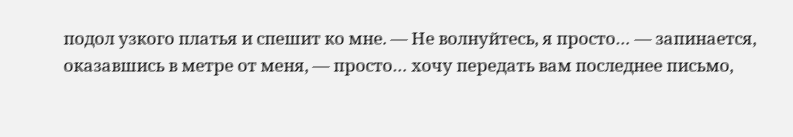подол узкого платья и спешит ко мне. — Не волнуйтесь, я просто… — запинается, оказавшись в метре от меня, — просто… хочу передать вам последнее письмо,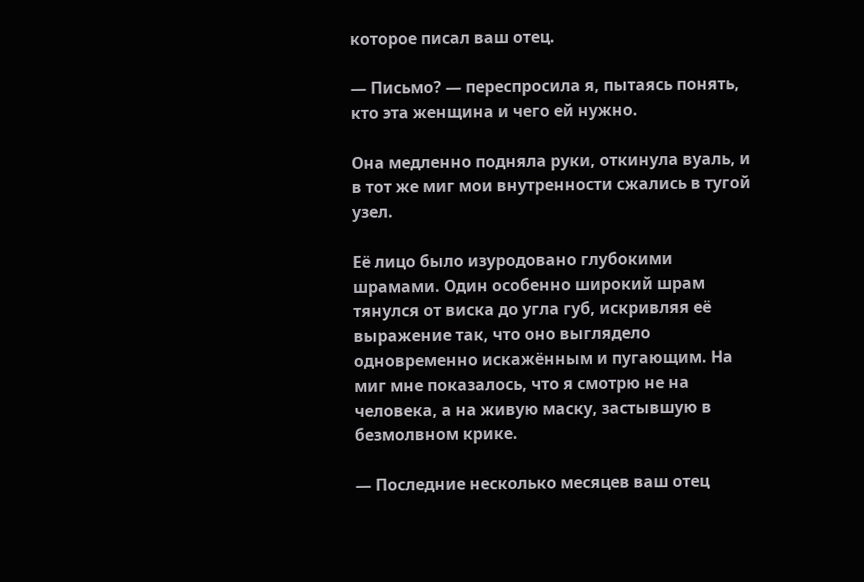которое писал ваш отец.

— Письмо? — переспросила я, пытаясь понять, кто эта женщина и чего ей нужно.

Она медленно подняла руки, откинула вуаль, и в тот же миг мои внутренности сжались в тугой узел.

Её лицо было изуродовано глубокими шрамами. Один особенно широкий шрам тянулся от виска до угла губ, искривляя её выражение так, что оно выглядело одновременно искажённым и пугающим. На миг мне показалось, что я смотрю не на человека, а на живую маску, застывшую в безмолвном крике.

— Последние несколько месяцев ваш отец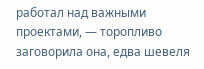работал над важными проектами, — торопливо заговорила она, едва шевеля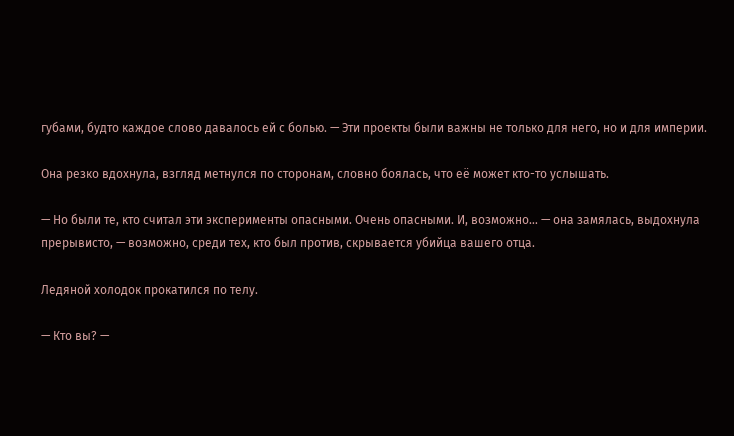губами, будто каждое слово давалось ей с болью. — Эти проекты были важны не только для него, но и для империи.

Она резко вдохнула, взгляд метнулся по сторонам, словно боялась, что её может кто-то услышать.

— Но были те, кто считал эти эксперименты опасными. Очень опасными. И, возможно… — она замялась, выдохнула прерывисто, — возможно, среди тех, кто был против, скрывается убийца вашего отца.

Ледяной холодок прокатился по телу.

— Кто вы? —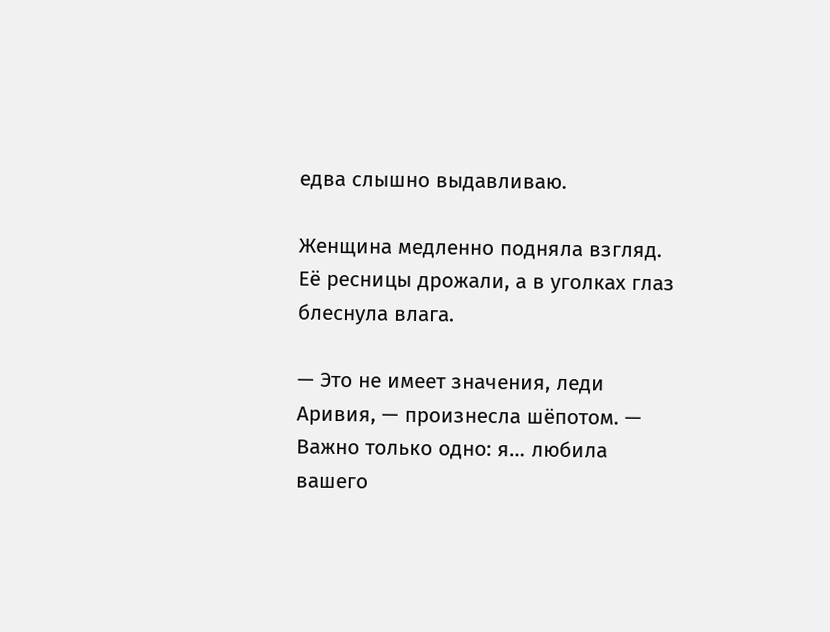едва слышно выдавливаю.

Женщина медленно подняла взгляд. Её ресницы дрожали, а в уголках глаз блеснула влага.

— Это не имеет значения, леди Аривия, — произнесла шёпотом. — Важно только одно: я… любила вашего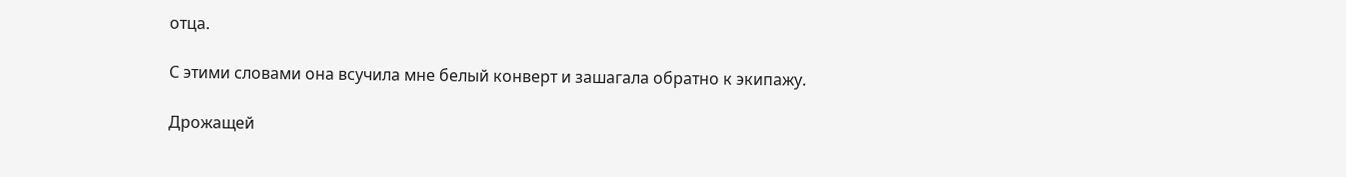отца.

С этими словами она всучила мне белый конверт и зашагала обратно к экипажу.

Дрожащей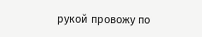рукой провожу по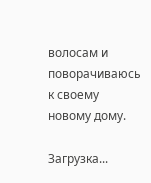волосам и поворачиваюсь к своему новому дому.

Загрузка...